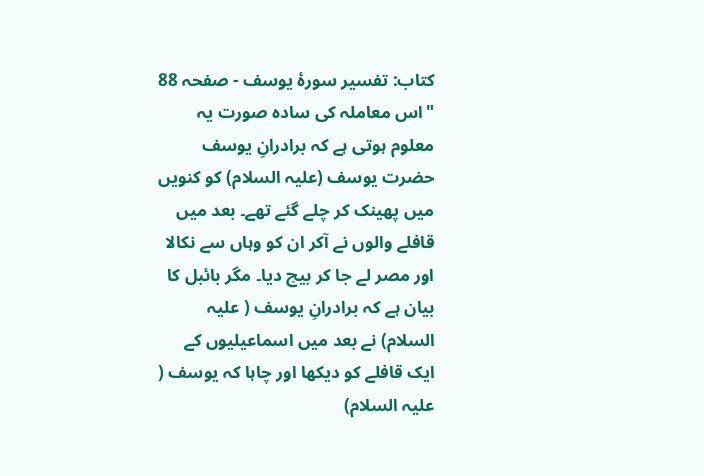کتاب: تفسیر سورۂ یوسف - صفحہ 88
"اس معاملہ کی سادہ صورت یہ معلوم ہوتی ہے کہ برادرانِ یوسف حضرت یوسف (علیہ السلام) کو کنویں میں پھینک کر چلے گئے تھے۔ بعد میں قافلے والوں نے آکر ان کو وہاں سے نکالا اور مصر لے جا کر بیچ دیا۔ مگر بائبل کا بیان ہے کہ برادرانِ یوسف ( علیہ السلام) نے بعد میں اسماعیلیوں کے ایک قافلے کو دیکھا اور چاہا کہ یوسف ( علیہ السلام)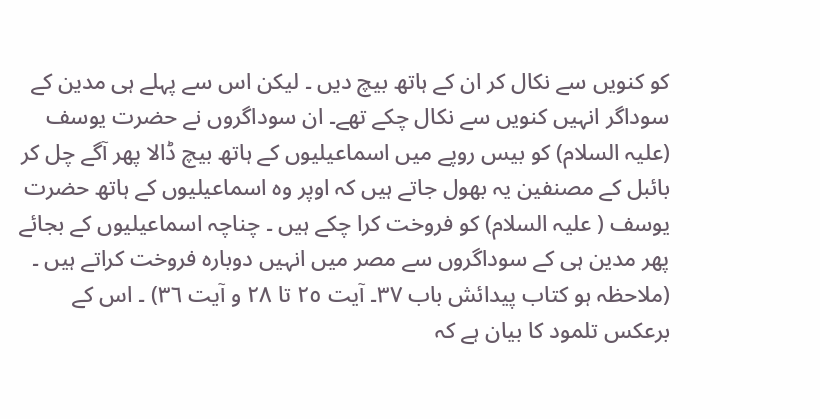کو کنویں سے نکال کر ان کے ہاتھ بیچ دیں ۔ لیکن اس سے پہلے ہی مدین کے سوداگر انہیں کنویں سے نکال چکے تھے۔ ان سوداگروں نے حضرت یوسف (علیہ السلام) کو بیس روپے میں اسماعیلیوں کے ہاتھ بیچ ڈالا پھر آگے چل کر بائبل کے مصنفین یہ بھول جاتے ہیں کہ اوپر وہ اسماعیلیوں کے ہاتھ حضرت یوسف ( علیہ السلام) کو فروخت کرا چکے ہیں ۔ چناچہ اسماعیلیوں کے بجائے پھر مدین ہی کے سوداگروں سے مصر میں انہیں دوبارہ فروخت کراتے ہیں ۔ (ملاحظہ ہو کتاب پیدائش باب ٣٧۔ آیت ٢٥ تا ٢٨ و آیت ٣٦) ۔ اس کے برعکس تلمود کا بیان ہے کہ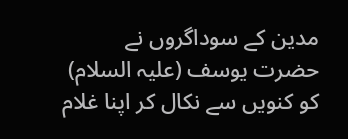مدین کے سوداگروں نے حضرت یوسف (علیہ السلام) کو کنویں سے نکال کر اپنا غلام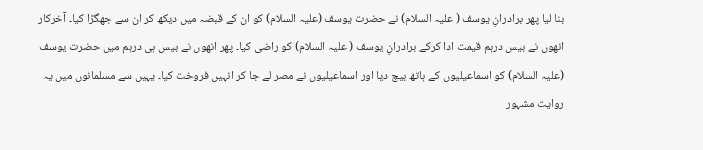بنا لیا پھر برادرانِ یوسف ( علیہ السلام) نے حضرت یوسف (علیہ السلام) کو ان کے قبضہ میں دیکھ کر ان سے جھگڑا کیا۔ آخرکار انھوں نے بیس درہم قیمت ادا کرکے برادرانِ یوسف ( علیہ السلام) کو راضی کیا۔ پھر انھوں نے بیس ہی درہم میں حضرت یوسف (علیہ السلام) کو اسماعیلیوں کے ہاتھ بیچ دیا اور اسماعیلیوں نے مصر لے جا کر انہیں فروخت کیا۔ یہیں سے مسلمانوں میں یہ روایت مشہور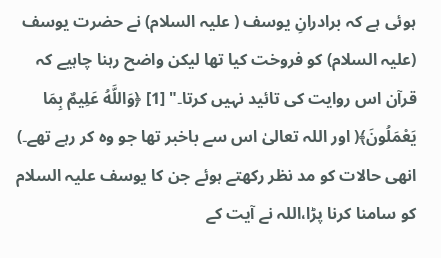ہوئی ہے کہ برادرانِ یوسف ( علیہ السلام) نے حضرت یوسف (علیہ السلام) کو فروخت کیا تھا لیکن واضح رہنا چاہیے کہ قرآن اس روایت کی تائید نہیں کرتا۔" [1] ﴿وَاللَّهُ عَلِيمٌ بِمَا يَعْمَلُونَ﴾( اور اللہ تعالیٰ اس سے باخبر تھا جو وه کر رہے تھے۔) انھی حالات کو مد نظر رکھتے ہوئے جن کا یوسف علیہ السلام کو سامنا کرنا پڑا،اللہ نے آیت کے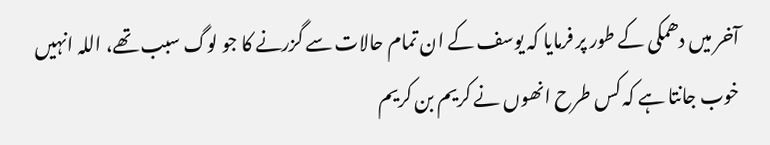آخر میں دھمکی کے طور پر فرمایا کہ یوسف کے ان تمام حالات سے گزرنے کا جو لوگ سبب تھے، اللہ انہیں خوب جانتا ہے کہ کس طرح انھوں نے کریم بن کریم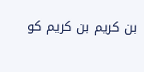بن کریم بن کریم کو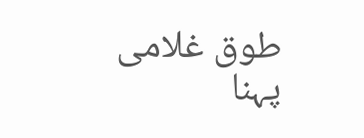طوق غلامی پہنا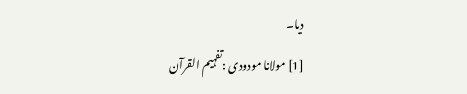دیا۔
[1] مولانا مودودی :تفہیم القرآن